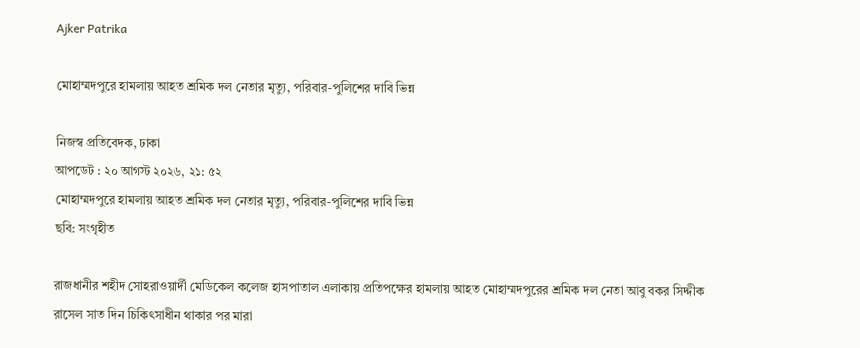Ajker Patrika

মোহাম্মদপুরে হামলায় আহত শ্রমিক দল নেতার মৃত্যু, পরিবার-পুলিশের দাবি ভিন্ন

নিজস্ব প্রতিবেদক, ঢাকা
আপডেট : ২০ আগস্ট ২০২৬, ২১: ৫২
মোহাম্মদপুরে হামলায় আহত শ্রমিক দল নেতার মৃত্যু, পরিবার-পুলিশের দাবি ভিন্ন
ছবি: সংগৃহীত

রাজধানীর শহীদ সোহরাওয়ার্দী মেডিকেল কলেজ হাসপাতাল এলাকায় প্রতিপক্ষের হামলায় আহত মোহাম্মদপুরের শ্রমিক দল নেতা আবু বকর সিদ্দীক রাসেল সাত দিন চিকিৎসাধীন থাকার পর মারা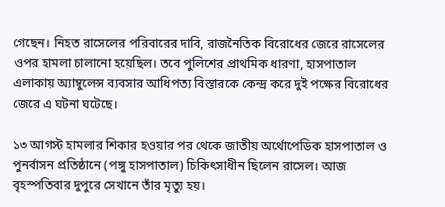গেছেন। নিহত রাসেলের পরিবারের দাবি, রাজনৈতিক বিরোধের জেরে রাসেলের ওপর হামলা চালানো হয়েছিল। তবে পুলিশের প্রাথমিক ধারণা, হাসপাতাল এলাকায় অ্যাম্বুলেন্স ব্যবসার আধিপত্য বিস্তারকে কেন্দ্র করে দুই পক্ষের বিরোধের জেরে এ ঘটনা ঘটেছে।

১৩ আগস্ট হামলার শিকার হওয়ার পর থেকে জাতীয় অর্থোপেডিক হাসপাতাল ও পুনর্বাসন প্রতিষ্ঠানে (পঙ্গু হাসপাতাল) চিকিৎসাধীন ছিলেন রাসেল। আজ বৃহস্পতিবার দুপুরে সেখানে তাঁর মৃত্যু হয়।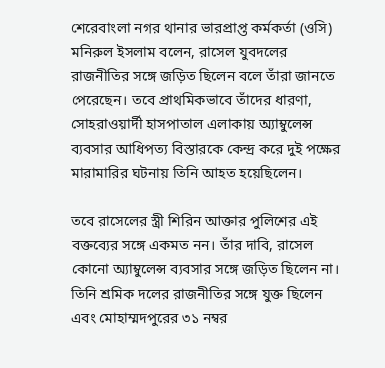শেরেবাংলা নগর থানার ভারপ্রাপ্ত কর্মকর্তা (ওসি) মনিরুল ইসলাম বলেন, রাসেল যুবদলের রাজনীতির সঙ্গে জড়িত ছিলেন বলে তাঁরা জানতে পেরেছেন। তবে প্রাথমিকভাবে তাঁদের ধারণা, সোহরাওয়ার্দী হাসপাতাল এলাকায় অ্যাম্বুলেন্স ব্যবসার আধিপত্য বিস্তারকে কেন্দ্র করে দুই পক্ষের মারামারির ঘটনায় তিনি আহত হয়েছিলেন।

তবে রাসেলের স্ত্রী শিরিন আক্তার পুলিশের এই বক্তব্যের সঙ্গে একমত নন। তাঁর দাবি, রাসেল কোনো অ্যাম্বুলেন্স ব্যবসার সঙ্গে জড়িত ছিলেন না। তিনি শ্রমিক দলের রাজনীতির সঙ্গে যুক্ত ছিলেন এবং মোহাম্মদপুরের ৩১ নম্বর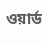ওয়ার্ড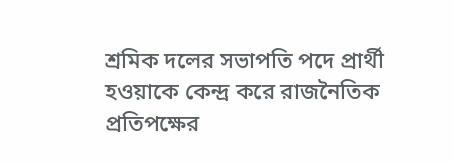শ্রমিক দলের সভাপতি পদে প্রার্থী হওয়াকে কেন্দ্র করে রাজনৈতিক প্রতিপক্ষের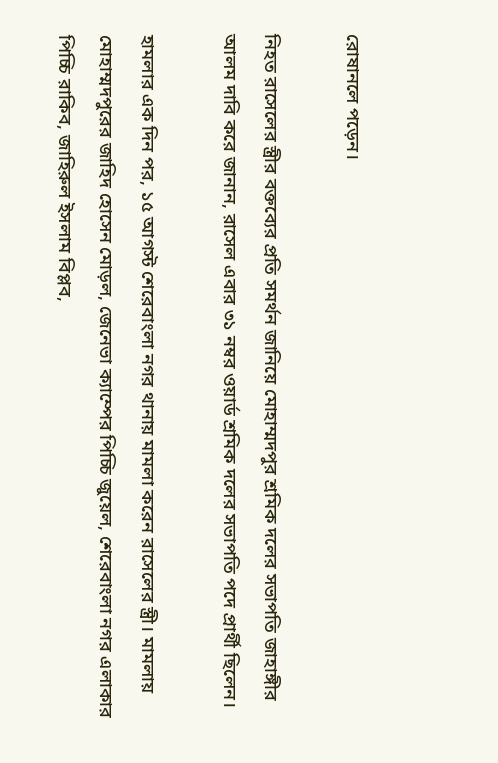রোষানলে পড়েন।

নিহত রাসেলের স্ত্রীর বক্তব্যের প্রতি সমর্থন জানিয়ে মোহাম্মদপুর শ্রমিক দলের সভাপতি জাহাঙ্গীর আলম দাবি করে জানান, রাসেল এবার ৩১ নম্বর ওয়ার্ড শ্রমিক দলের সভাপতি পদে প্রার্থী ছিলেন।

হামলার এক দিন পর, ১৫ আগস্ট শেরেবাংলা নগর থানায় মামলা করেন রাসেলের স্ত্রী। মামলায় মোহাম্মদপুরের জাহিদ হোসেন মোড়ল, জেনেভা ক্যাম্পের পিচ্চি জুয়েল, শেরেবাংলা নগর এলাকার পিচ্চি রাকিব, জাহিরুল ইসলাম বিপ্লব,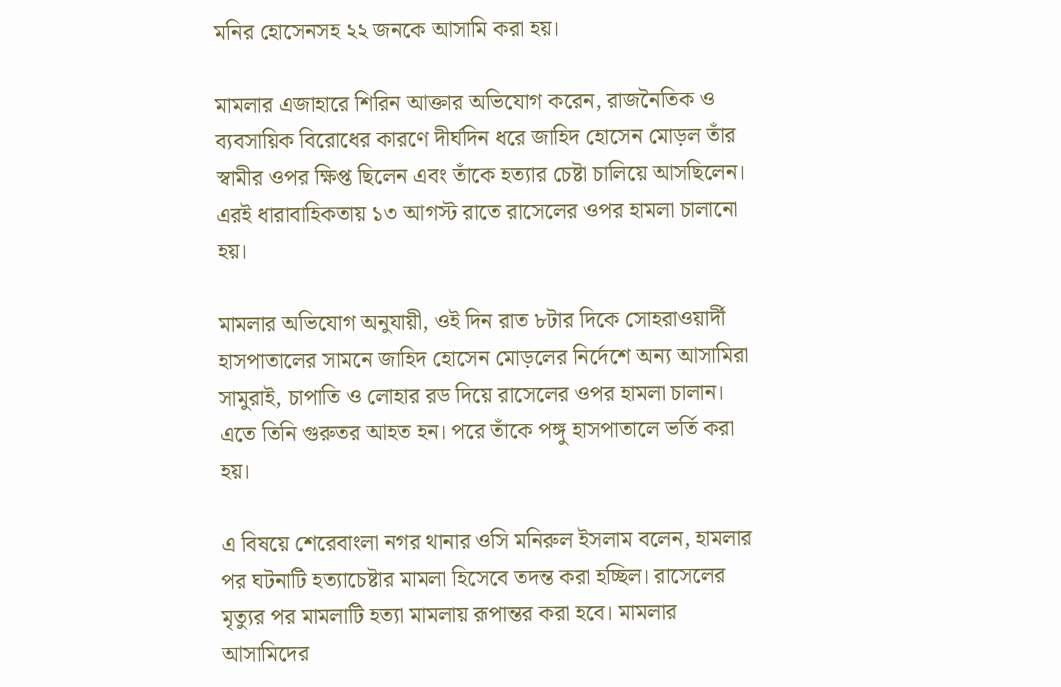মনির হোসেনসহ ২২ জনকে আসামি করা হয়।

মামলার এজাহারে শিরিন আক্তার অভিযোগ করেন, রাজনৈতিক ও ব্যবসায়িক বিরোধের কারণে দীর্ঘদিন ধরে জাহিদ হোসেন মোড়ল তাঁর স্বামীর ওপর ক্ষিপ্ত ছিলেন এবং তাঁকে হত্যার চেষ্টা চালিয়ে আসছিলেন। এরই ধারাবাহিকতায় ১৩ আগস্ট রাতে রাসেলের ওপর হামলা চালানো হয়।

মামলার অভিযোগ অনুযায়ী, ওই দিন রাত ৮টার দিকে সোহরাওয়ার্দী হাসপাতালের সামনে জাহিদ হোসেন মোড়লের নির্দেশে অন্য আসামিরা সামুরাই, চাপাতি ও লোহার রড দিয়ে রাসেলের ওপর হামলা চালান। এতে তিনি গুরুতর আহত হন। পরে তাঁকে পঙ্গু হাসপাতালে ভর্তি করা হয়।

এ বিষয়ে শেরেবাংলা নগর থানার ওসি মনিরুল ইসলাম বলেন, হামলার পর ঘটনাটি হত্যাচেষ্টার মামলা হিসেবে তদন্ত করা হচ্ছিল। রাসেলের মৃত্যুর পর মামলাটি হত্যা মামলায় রূপান্তর করা হবে। মামলার আসামিদের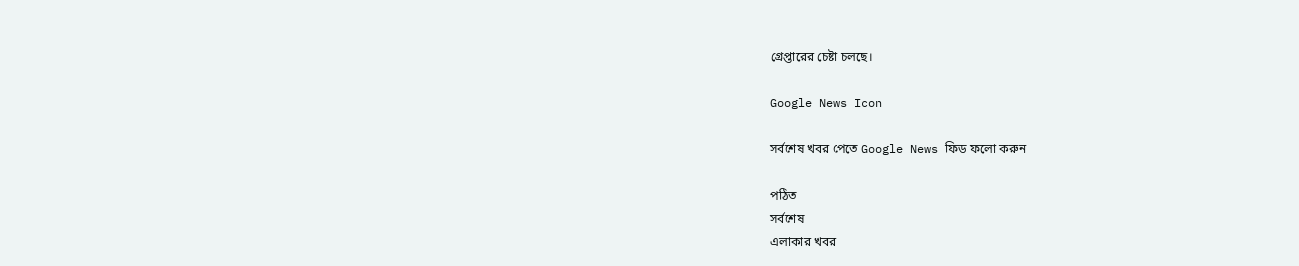গ্রেপ্তারের চেষ্টা চলছে।

Google News Icon

সর্বশেষ খবর পেতে Google News ফিড ফলো করুন

পঠিত
সর্বশেষ
এলাকার খবর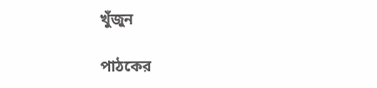খুঁজুন

পাঠকের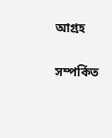আগ্রহ

সম্পর্কিত